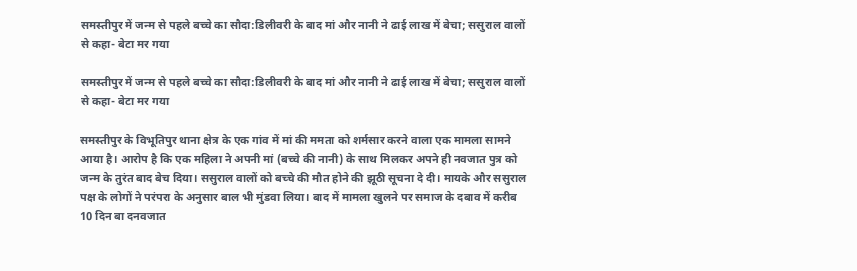समस्तीपुर में जन्म से पहले बच्चे का सौदा:डिलीवरी के बाद मां और नानी ने ढाई लाख में बेचा; ससुराल वालों से कहा- बेटा मर गया

समस्तीपुर में जन्म से पहले बच्चे का सौदा:डिलीवरी के बाद मां और नानी ने ढाई लाख में बेचा; ससुराल वालों से कहा- बेटा मर गया

समस्तीपुर के विभूतिपुर थाना क्षेत्र के एक गांव में मां की ममता को शर्मसार करने वाला एक मामला सामने आया है। आरोप है कि एक महिला ने अपनी मां (बच्चे की नानी) के साथ मिलकर अपने ही नवजात पुत्र को जन्म के तुरंत बाद बेच दिया। ससुराल वालों को बच्चे की मौत होने की झूठी सूचना दे दी। मायके और ससुराल पक्ष के लोगों ने परंपरा के अनुसार बाल भी मुंडवा लिया। बाद में मामला खुलने पर समाज के दबाव में करीब 10 दिन बा दनवजात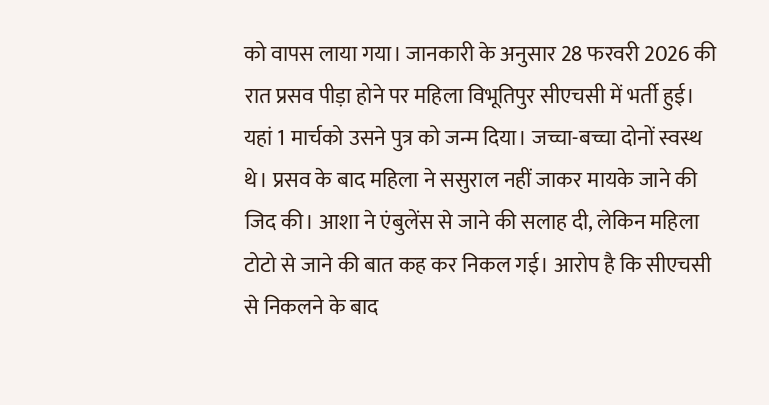को वापस लाया गया। जानकारी के अनुसार 28 फरवरी 2026 की रात प्रसव पीड़ा होने पर महिला विभूतिपुर सीएचसी में भर्ती हुई। यहां 1 मार्चको उसने पुत्र को जन्म दिया। जच्चा-बच्चा दोनों स्वस्थ थे। प्रसव के बाद महिला ने ससुराल नहीं जाकर मायके जाने की जिद की। आशा ने एंबुलेंस से जाने की सलाह दी, लेकिन महिला टोटो से जाने की बात कह कर निकल गई। आरोप है कि सीएचसी से निकलने के बाद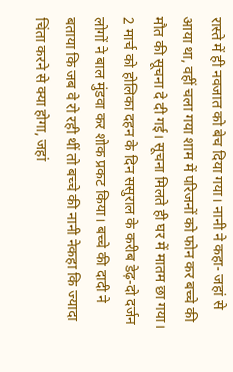रास्ते में ही नवजात को बेच दिया गया। नानी ने कहा- जहां से आया था, वहीं चला गया शाम में परिजनों को फोन कर बच्चे की मौत की सूचना दे दी गई। सूचना मिलते ही घर में मातम छा गया। 2 मार्च को होलिका दहन के दिन ससुराल के करीब डेढ़-दो दर्जन लोगों ने बाल मुंडवा कर शोक प्रकट किया। बच्चे की दादी ने बताया कि जब वे रो रही थीं तो बच्चे की नानी नेकहा कि ज्यादा चिंता करने से क्या होगा, जहां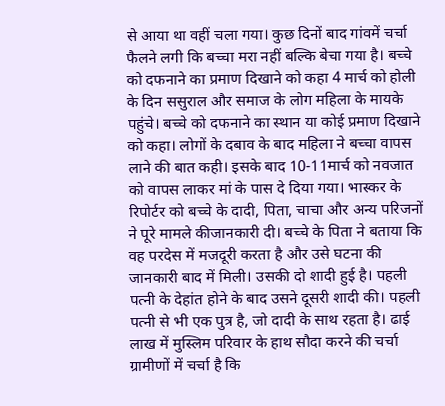से आया था वहीं चला गया। कुछ दिनों बाद गांवमें चर्चा फैलने लगी कि बच्चा मरा नहीं बल्कि बेचा गया है। बच्चे को दफनाने का प्रमाण दिखाने को कहा 4 मार्च को होली के दिन ससुराल और समाज के लोग महिला के मायके पहुंचे। बच्चे को दफनाने का स्थान या कोई प्रमाण दिखाने को कहा। लोगों के दबाव के बाद महिला ने बच्चा वापस लाने की बात कही। इसके बाद 10-11मार्च को नवजात को वापस लाकर मां के पास दे दिया गया। भास्कर के रिपोर्टर को बच्चे के दादी, पिता, चाचा और अन्य परिजनों ने पूरे मामले कीजानकारी दी। बच्चे के पिता ने बताया कि वह परदेस में मजदूरी करता है और उसे घटना की जानकारी बाद में मिली। उसकी दो शादी हुई है। पहली पत्नी के देहांत होने के बाद उसने दूसरी शादी की। पहली पत्नी से भी एक पुत्र है, जो दादी के साथ रहता है। ढाई लाख में मुस्लिम परिवार के हाथ सौदा करने की चर्चा ग्रामीणों में चर्चा है कि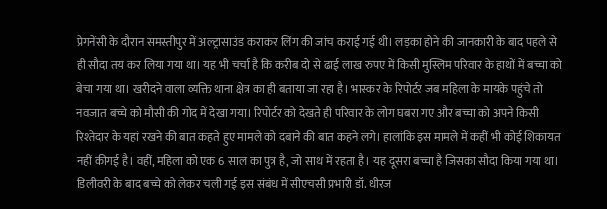प्रेगनेंसी के दौरान समस्तीपुर में अल्ट्रासाउंड कराकर लिंग की जांच कराई गई थी। लड़का होने की जानकारी के बाद पहले से ही सौदा तय कर लिया गया था। यह भी चर्चा है कि करीब दो से ढाई लाख रुपए में किसी मुस्लिम परिवार के हाथों में बच्चा को बेचा गया था। खरीदने वाला व्यक्ति थाना क्षेत्र का ही बताया जा रहा है। भास्कर के रिपोर्टर जब महिला के मायके पहुंचे तो नवजात बच्चे को मौसी की गोद में देखा गया। रिपोर्टर को देखते ही परिवार के लोग घबरा गए और बच्चा को अपने किसी रिश्तेदार के यहां रखने की बात कहते हुए मामले को दबाने की बात कहने लगे। हालांकि इस मामले में कहीं भी कोई शिकायत नहीं कीगई है। वहीं, महिला को एक 6 साल का पुत्र है, जो साथ में रहता है। यह दूसरा बच्चा है जिसका सौदा किया गया था। डिलीवरी के बाद बच्चे को लेकर चली गई इस संबंध में सीएचसी प्रभारी डॉ. धीरज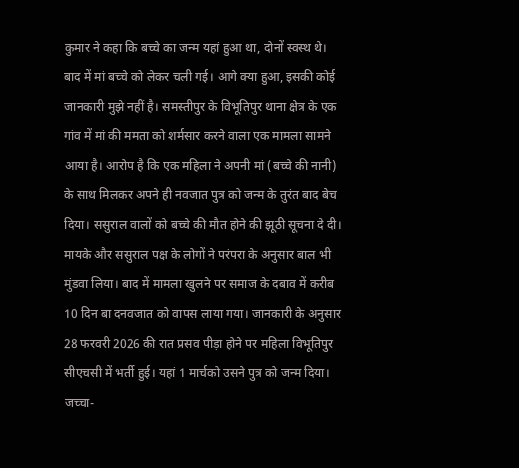कुमार ने कहा कि बच्चे का जन्म यहां हुआ था, दोनों स्वस्थ थे। बाद में मां बच्चे को लेकर चली गई। आगे क्या हुआ, इसकी कोई जानकारी मुझे नहीं है। समस्तीपुर के विभूतिपुर थाना क्षेत्र के एक गांव में मां की ममता को शर्मसार करने वाला एक मामला सामने आया है। आरोप है कि एक महिला ने अपनी मां (बच्चे की नानी) के साथ मिलकर अपने ही नवजात पुत्र को जन्म के तुरंत बाद बेच दिया। ससुराल वालों को बच्चे की मौत होने की झूठी सूचना दे दी। मायके और ससुराल पक्ष के लोगों ने परंपरा के अनुसार बाल भी मुंडवा लिया। बाद में मामला खुलने पर समाज के दबाव में करीब 10 दिन बा दनवजात को वापस लाया गया। जानकारी के अनुसार 28 फरवरी 2026 की रात प्रसव पीड़ा होने पर महिला विभूतिपुर सीएचसी में भर्ती हुई। यहां 1 मार्चको उसने पुत्र को जन्म दिया। जच्चा-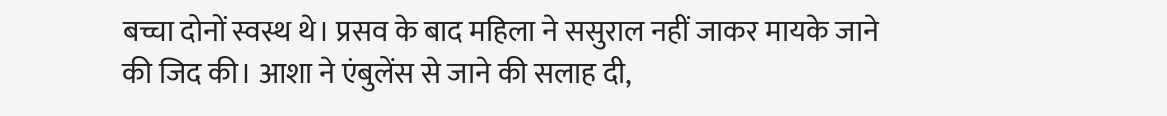बच्चा दोनों स्वस्थ थे। प्रसव के बाद महिला ने ससुराल नहीं जाकर मायके जाने की जिद की। आशा ने एंबुलेंस से जाने की सलाह दी,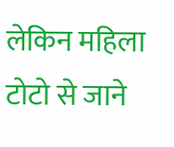लेकिन महिला टोटो से जाने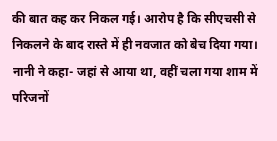की बात कह कर निकल गई। आरोप है कि सीएचसी से निकलने के बाद रास्ते में ही नवजात को बेच दिया गया। नानी ने कहा- जहां से आया था, वहीं चला गया शाम में परिजनों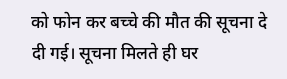को फोन कर बच्चे की मौत की सूचना दे दी गई। सूचना मिलते ही घर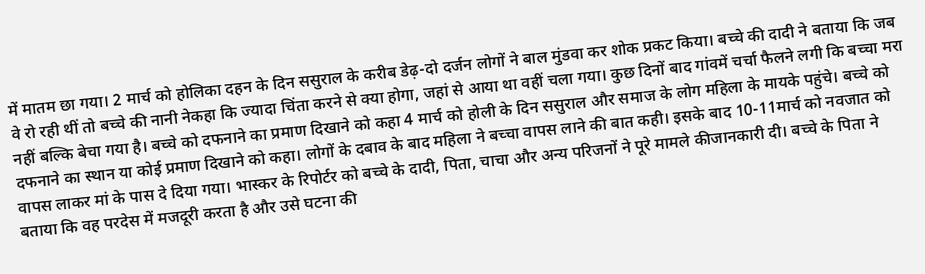में मातम छा गया। 2 मार्च को होलिका दहन के दिन ससुराल के करीब डेढ़-दो दर्जन लोगों ने बाल मुंडवा कर शोक प्रकट किया। बच्चे की दादी ने बताया कि जब वे रो रही थीं तो बच्चे की नानी नेकहा कि ज्यादा चिंता करने से क्या होगा, जहां से आया था वहीं चला गया। कुछ दिनों बाद गांवमें चर्चा फैलने लगी कि बच्चा मरा नहीं बल्कि बेचा गया है। बच्चे को दफनाने का प्रमाण दिखाने को कहा 4 मार्च को होली के दिन ससुराल और समाज के लोग महिला के मायके पहुंचे। बच्चे को दफनाने का स्थान या कोई प्रमाण दिखाने को कहा। लोगों के दबाव के बाद महिला ने बच्चा वापस लाने की बात कही। इसके बाद 10-11मार्च को नवजात को वापस लाकर मां के पास दे दिया गया। भास्कर के रिपोर्टर को बच्चे के दादी, पिता, चाचा और अन्य परिजनों ने पूरे मामले कीजानकारी दी। बच्चे के पिता ने बताया कि वह परदेस में मजदूरी करता है और उसे घटना की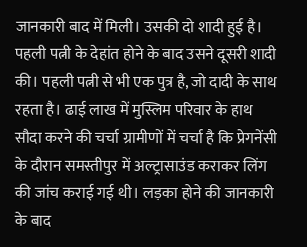जानकारी बाद में मिली। उसकी दो शादी हुई है। पहली पत्नी के देहांत होने के बाद उसने दूसरी शादी की। पहली पत्नी से भी एक पुत्र है, जो दादी के साथ रहता है। ढाई लाख में मुस्लिम परिवार के हाथ सौदा करने की चर्चा ग्रामीणों में चर्चा है कि प्रेगनेंसी के दौरान समस्तीपुर में अल्ट्रासाउंड कराकर लिंग की जांच कराई गई थी। लड़का होने की जानकारी के बाद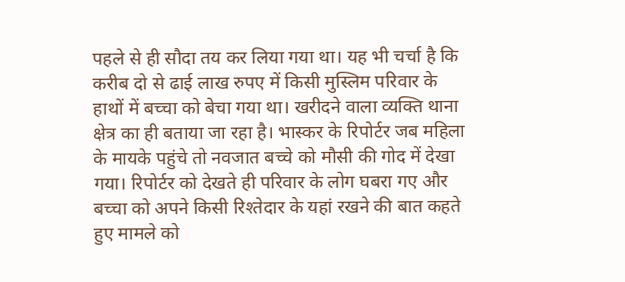पहले से ही सौदा तय कर लिया गया था। यह भी चर्चा है कि करीब दो से ढाई लाख रुपए में किसी मुस्लिम परिवार के हाथों में बच्चा को बेचा गया था। खरीदने वाला व्यक्ति थाना क्षेत्र का ही बताया जा रहा है। भास्कर के रिपोर्टर जब महिला के मायके पहुंचे तो नवजात बच्चे को मौसी की गोद में देखा गया। रिपोर्टर को देखते ही परिवार के लोग घबरा गए और बच्चा को अपने किसी रिश्तेदार के यहां रखने की बात कहते हुए मामले को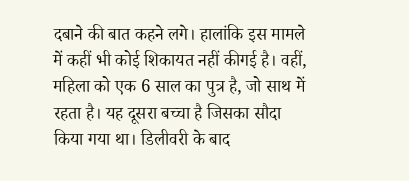दबाने की बात कहने लगे। हालांकि इस मामले में कहीं भी कोई शिकायत नहीं कीगई है। वहीं, महिला को एक 6 साल का पुत्र है, जो साथ में रहता है। यह दूसरा बच्चा है जिसका सौदा किया गया था। डिलीवरी के बाद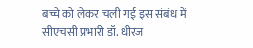बच्चे को लेकर चली गई इस संबंध में सीएचसी प्रभारी डॉ. धीरज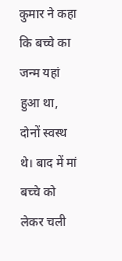कुमार ने कहा कि बच्चे का जन्म यहां हुआ था, दोनों स्वस्थ थे। बाद में मां बच्चे को लेकर चली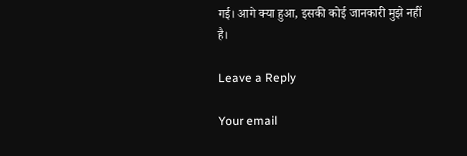गई। आगे क्या हुआ, इसकी कोई जानकारी मुझे नहीं है।

Leave a Reply

Your email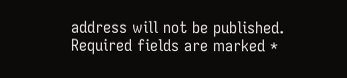address will not be published. Required fields are marked *